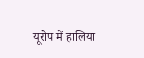यूरोप में हालिया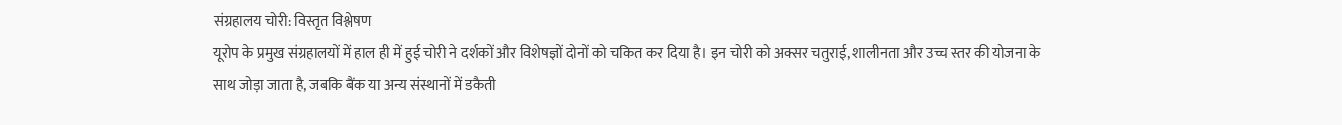संग्रहालय चोरी: विस्तृत विश्लेषण
यूरोप के प्रमुख संग्रहालयों में हाल ही में हुई चोरी ने दर्शकों और विशेषज्ञों दोनों को चकित कर दिया है। इन चोरी को अक्सर चतुराई, शालीनता और उच्च स्तर की योजना के साथ जोड़ा जाता है, जबकि बैंक या अन्य संस्थानों में डकैती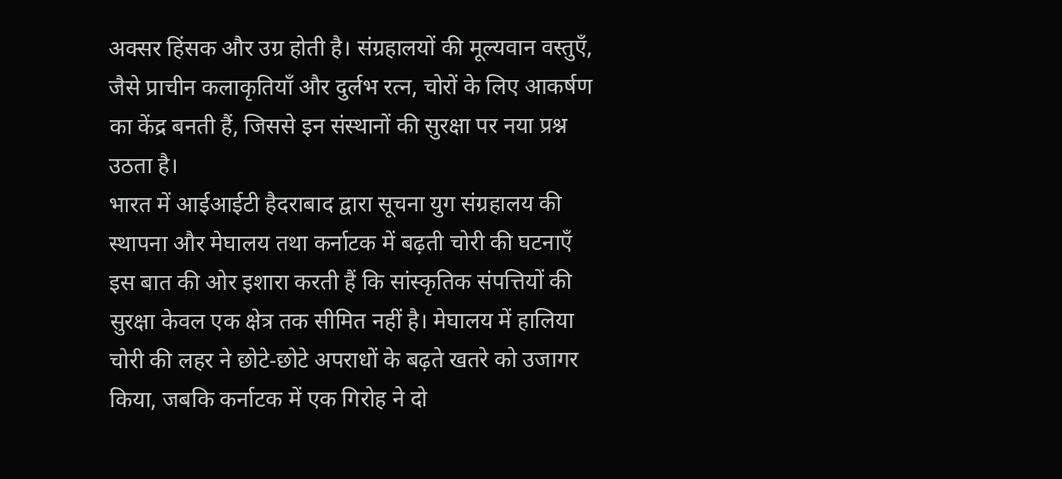अक्सर हिंसक और उग्र होती है। संग्रहालयों की मूल्यवान वस्तुएँ, जैसे प्राचीन कलाकृतियाँ और दुर्लभ रत्न, चोरों के लिए आकर्षण का केंद्र बनती हैं, जिससे इन संस्थानों की सुरक्षा पर नया प्रश्न उठता है।
भारत में आईआईटी हैदराबाद द्वारा सूचना युग संग्रहालय की स्थापना और मेघालय तथा कर्नाटक में बढ़ती चोरी की घटनाएँ इस बात की ओर इशारा करती हैं कि सांस्कृतिक संपत्तियों की सुरक्षा केवल एक क्षेत्र तक सीमित नहीं है। मेघालय में हालिया चोरी की लहर ने छोटे‑छोटे अपराधों के बढ़ते खतरे को उजागर किया, जबकि कर्नाटक में एक गिरोह ने दो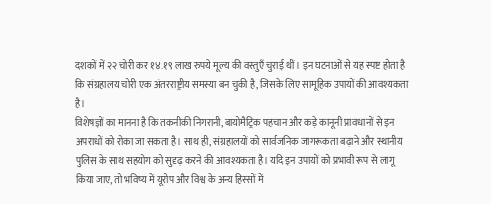दशकों में २२ चोरी कर १४.१९ लाख रुपये मूल्य की वस्तुएँ चुराई थीं। इन घटनाओं से यह स्पष्ट होता है कि संग्रहालय चोरी एक अंतरराष्ट्रीय समस्या बन चुकी है, जिसके लिए सामूहिक उपायों की आवश्यकता है।
विशेषज्ञों का मानना है कि तकनीकी निगरानी, बायोमैट्रिक पहचान और कड़े कानूनी प्रावधानों से इन अपराधों को रोका जा सकता है। साथ ही, संग्रहालयों को सार्वजनिक जागरूकता बढ़ाने और स्थानीय पुलिस के साथ सहयोग को सुदृढ़ करने की आवश्यकता है। यदि इन उपायों को प्रभावी रूप से लागू किया जाए, तो भविष्य में यूरोप और विश्व के अन्य हिस्सों में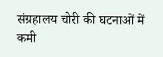संग्रहालय चोरी की घटनाओं में कमी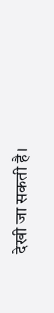देखी जा सकती है।